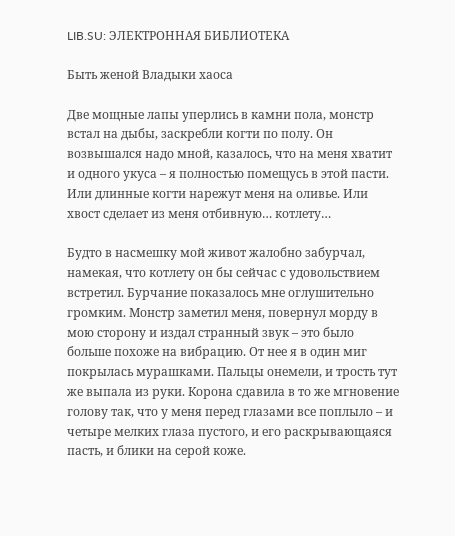LIB.SU: ЭЛЕКТРОННАЯ БИБЛИОТЕКА

Быть женой Владыки хаоса

Две мощные лапы уперлись в камни пола, монстр встал на дыбы, заскребли когти по полу. Он возвышался надо мной, казалось, что на меня хватит и одного укуса – я полностью помещусь в этой пасти. Или длинные когти нарежут меня на оливье. Или хвост сделает из меня отбивную… котлету…

Будто в насмешку мой живот жалобно забурчал, намекая, что котлету он бы сейчас с удовольствием встретил. Бурчание показалось мне оглушительно громким. Монстр заметил меня, повернул морду в мою сторону и издал странный звук – это было больше похоже на вибрацию. От нее я в один миг покрылась мурашками. Пальцы онемели, и трость тут же выпала из руки. Корона сдавила в то же мгновение голову так, что у меня перед глазами все поплыло – и четыре мелких глаза пустого, и его раскрывающаяся пасть, и блики на серой коже.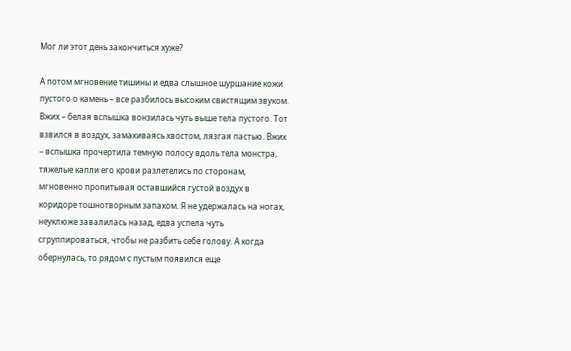Мог ли этот день закончиться хуже?

А потом мгновение тишины и едва слышное шуршание кожи пустого о камень – все разбилось высоким свистящим звуком. Вжих – белая вспышка вонзилась чуть выше тела пустого. Тот взвился в воздух, замахиваясь хвостом, лязгая пастью. Вжих – вспышка прочертила темную полосу вдоль тела монстра, тяжелые капли его крови разлетелись по сторонам, мгновенно пропитывая оставшийся густой воздух в коридоре тошнотворным запахом. Я не удержалась на ногах, неуклюже завалилась назад, едва успела чуть сгруппироваться, чтобы не разбить себе голову. А когда обернулась, то рядом с пустым появился еще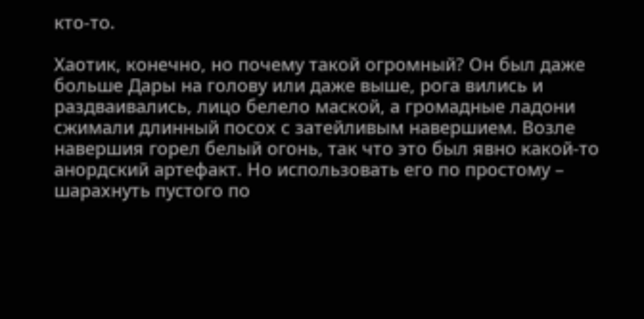кто‑то.

Хаотик, конечно, но почему такой огромный? Он был даже больше Дары на голову или даже выше, рога вились и раздваивались, лицо белело маской, а громадные ладони сжимали длинный посох с затейливым навершием. Возле навершия горел белый огонь, так что это был явно какой‑то анордский артефакт. Но использовать его по простому – шарахнуть пустого по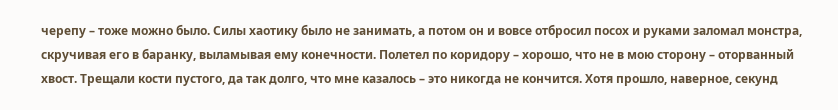черепу – тоже можно было. Силы хаотику было не занимать, а потом он и вовсе отбросил посох и руками заломал монстра, скручивая его в баранку, выламывая ему конечности. Полетел по коридору – хорошо, что не в мою сторону – оторванный хвост. Трещали кости пустого, да так долго, что мне казалось – это никогда не кончится. Хотя прошло, наверное, секунд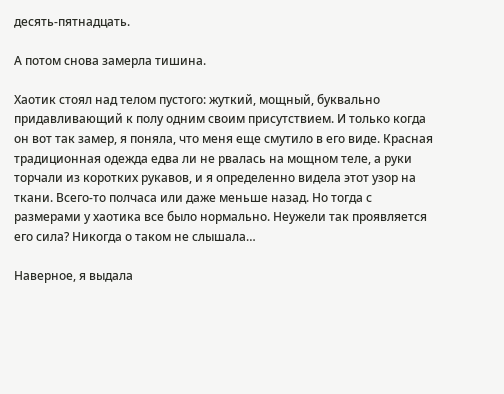десять‑пятнадцать.

А потом снова замерла тишина.

Хаотик стоял над телом пустого: жуткий, мощный, буквально придавливающий к полу одним своим присутствием. И только когда он вот так замер, я поняла, что меня еще смутило в его виде. Красная традиционная одежда едва ли не рвалась на мощном теле, а руки торчали из коротких рукавов, и я определенно видела этот узор на ткани. Всего‑то полчаса или даже меньше назад. Но тогда с размерами у хаотика все было нормально. Неужели так проявляется его сила? Никогда о таком не слышала…

Наверное, я выдала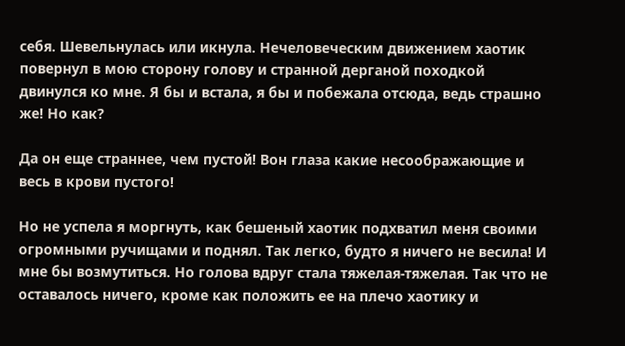себя. Шевельнулась или икнула. Нечеловеческим движением хаотик повернул в мою сторону голову и странной дерганой походкой двинулся ко мне. Я бы и встала, я бы и побежала отсюда, ведь страшно же! Но как?

Да он еще страннее, чем пустой! Вон глаза какие несоображающие и весь в крови пустого!

Но не успела я моргнуть, как бешеный хаотик подхватил меня своими огромными ручищами и поднял. Так легко, будто я ничего не весила! И мне бы возмутиться. Но голова вдруг стала тяжелая‑тяжелая. Так что не оставалось ничего, кроме как положить ее на плечо хаотику и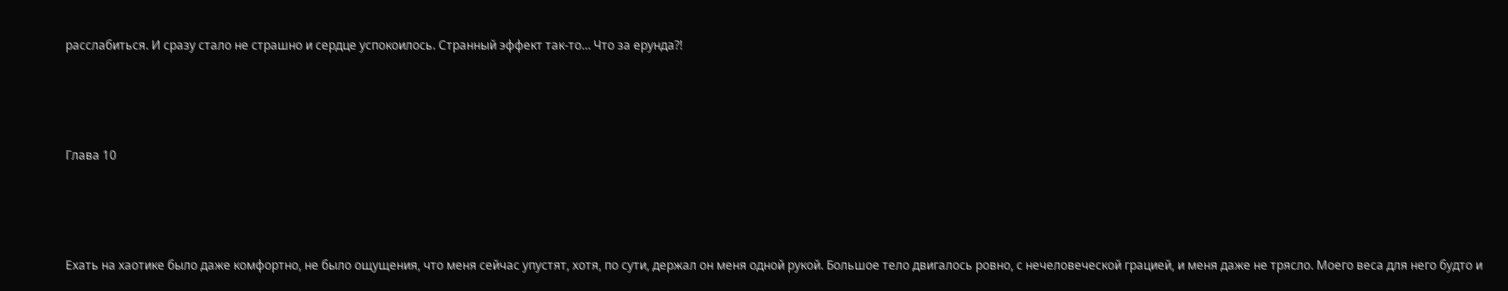расслабиться. И сразу стало не страшно и сердце успокоилось. Странный эффект так‑то… Что за ерунда?!





Глава 10





Ехать на хаотике было даже комфортно, не было ощущения, что меня сейчас упустят, хотя, по сути, держал он меня одной рукой. Большое тело двигалось ровно, с нечеловеческой грацией, и меня даже не трясло. Моего веса для него будто и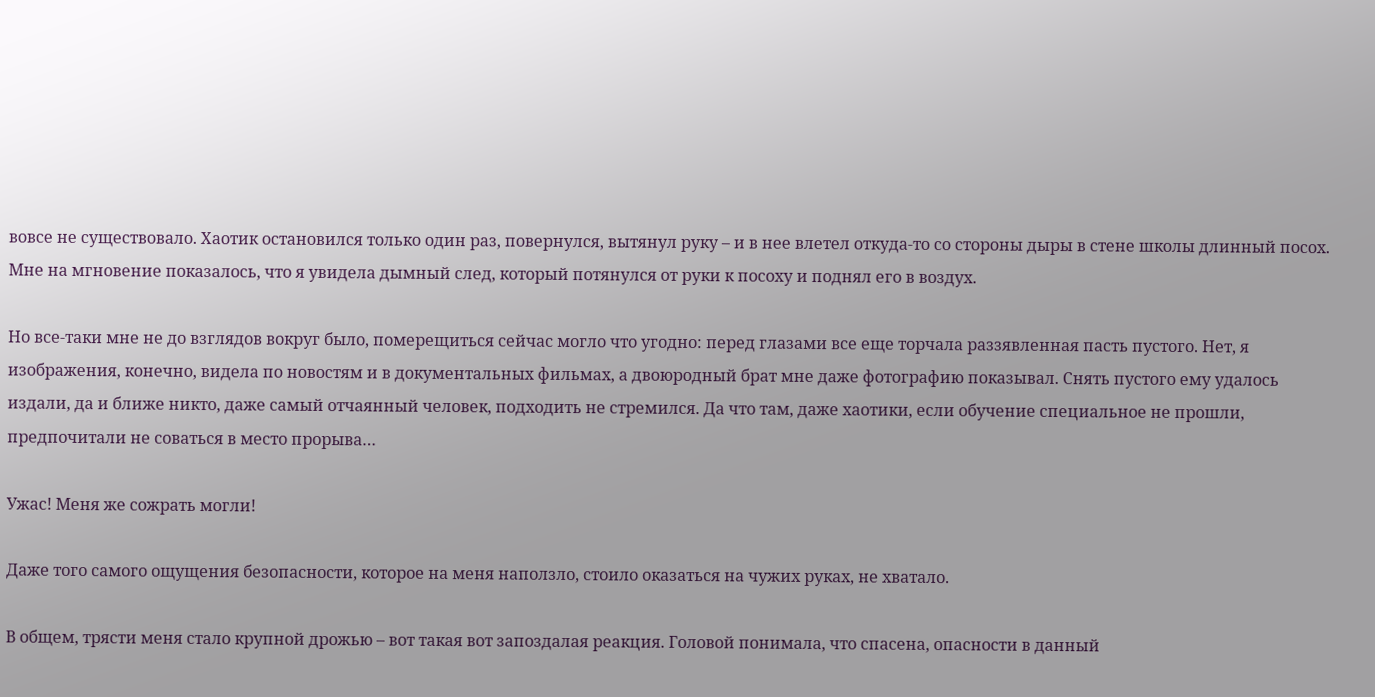вовсе не существовало. Хаотик остановился только один раз, повернулся, вытянул руку – и в нее влетел откуда‑то со стороны дыры в стене школы длинный посох. Мне на мгновение показалось, что я увидела дымный след, который потянулся от руки к посоху и поднял его в воздух.

Но все‑таки мне не до взглядов вокруг было, померещиться сейчас могло что угодно: перед глазами все еще торчала раззявленная пасть пустого. Нет, я изображения, конечно, видела по новостям и в документальных фильмах, а двоюродный брат мне даже фотографию показывал. Снять пустого ему удалось издали, да и ближе никто, даже самый отчаянный человек, подходить не стремился. Да что там, даже хаотики, если обучение специальное не прошли, предпочитали не соваться в место прорыва…

Ужас! Меня же сожрать могли!

Даже того самого ощущения безопасности, которое на меня наползло, стоило оказаться на чужих руках, не хватало.

В общем, трясти меня стало крупной дрожью – вот такая вот запоздалая реакция. Головой понимала, что спасена, опасности в данный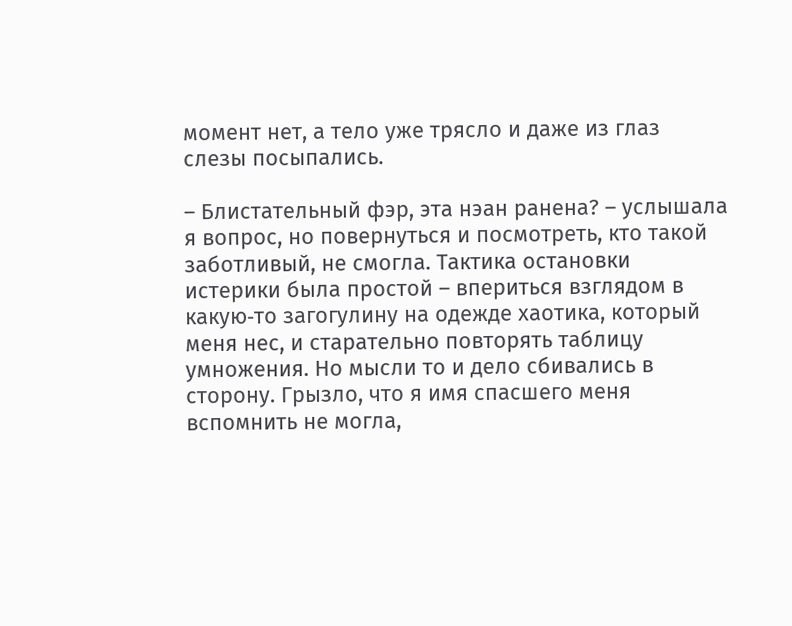момент нет, а тело уже трясло и даже из глаз слезы посыпались.

– Блистательный фэр, эта нэан ранена? – услышала я вопрос, но повернуться и посмотреть, кто такой заботливый, не смогла. Тактика остановки истерики была простой – впериться взглядом в какую‑то загогулину на одежде хаотика, который меня нес, и старательно повторять таблицу умножения. Но мысли то и дело сбивались в сторону. Грызло, что я имя спасшего меня вспомнить не могла,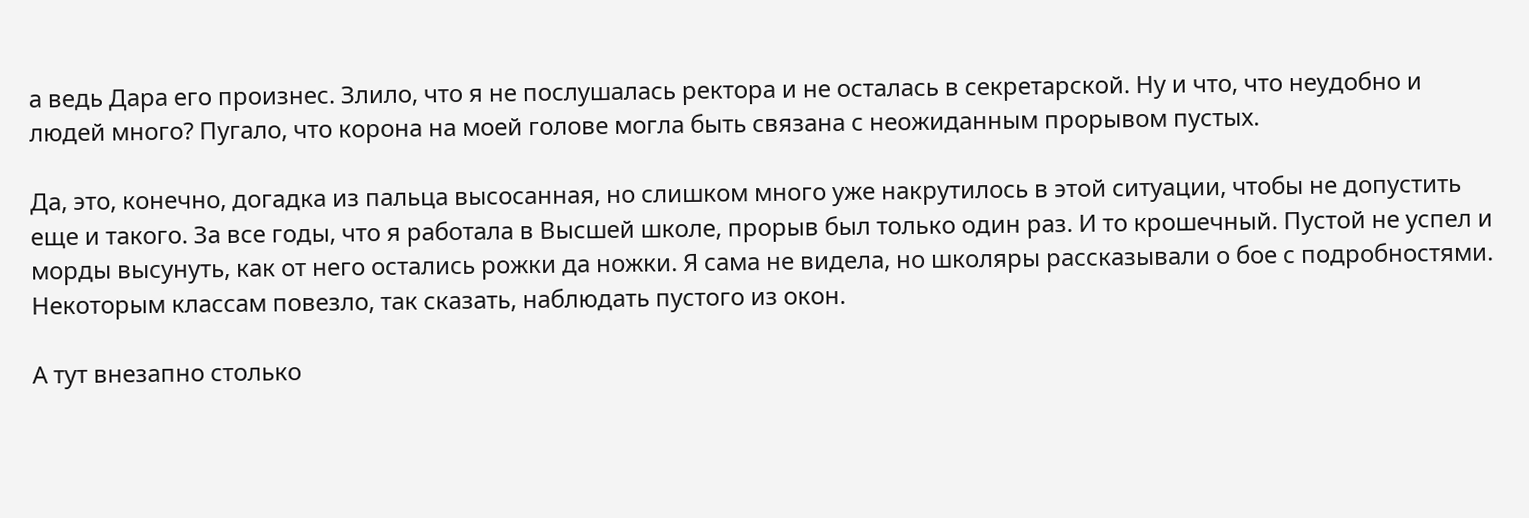а ведь Дара его произнес. Злило, что я не послушалась ректора и не осталась в секретарской. Ну и что, что неудобно и людей много? Пугало, что корона на моей голове могла быть связана с неожиданным прорывом пустых.

Да, это, конечно, догадка из пальца высосанная, но слишком много уже накрутилось в этой ситуации, чтобы не допустить еще и такого. За все годы, что я работала в Высшей школе, прорыв был только один раз. И то крошечный. Пустой не успел и морды высунуть, как от него остались рожки да ножки. Я сама не видела, но школяры рассказывали о бое с подробностями. Некоторым классам повезло, так сказать, наблюдать пустого из окон.

А тут внезапно столько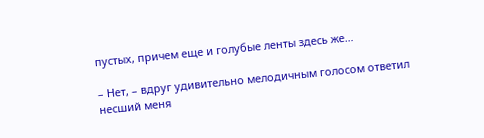пустых, причем еще и голубые ленты здесь же…

– Нет, – вдруг удивительно мелодичным голосом ответил несший меня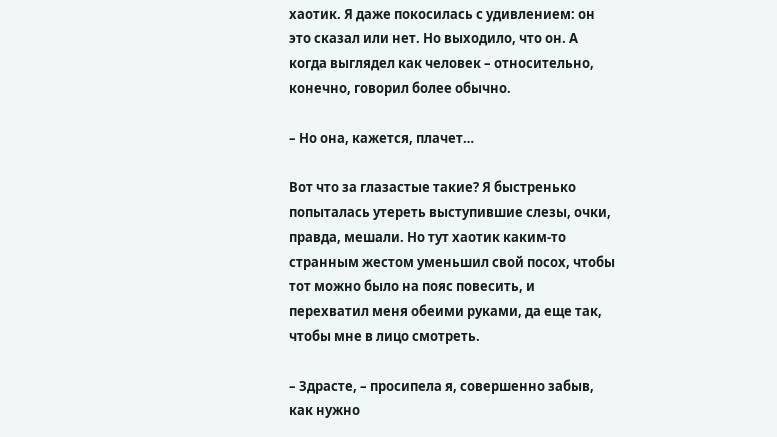хаотик. Я даже покосилась с удивлением: он это сказал или нет. Но выходило, что он. А когда выглядел как человек – относительно, конечно, говорил более обычно.

– Но она, кажется, плачет…

Вот что за глазастые такие? Я быстренько попыталась утереть выступившие слезы, очки, правда, мешали. Но тут хаотик каким‑то странным жестом уменьшил свой посох, чтобы тот можно было на пояс повесить, и перехватил меня обеими руками, да еще так, чтобы мне в лицо смотреть.

– Здрасте, – просипела я, совершенно забыв, как нужно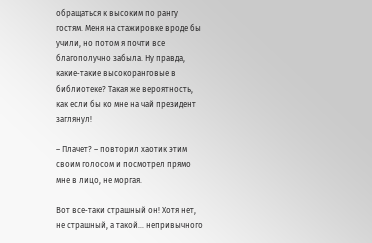обращаться к высоким по рангу гостям. Меня на стажировке вроде бы учили, но потом я почти все благополучно забыла. Ну правда, какие‑такие высокоранговые в библиотеке? Такая же вероятность, как если бы ко мне на чай президент заглянул!

– Плачет? – повторил хаотик этим своим голосом и посмотрел прямо мне в лицо, не моргая.

Вот все‑таки страшный он! Хотя нет, не страшный, а такой… непривычного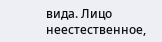вида. Лицо неестественное,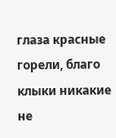глаза красные горели, благо клыки никакие не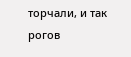торчали, и так рогов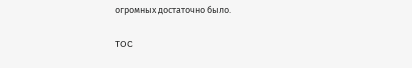огромных достаточно было.

TOC